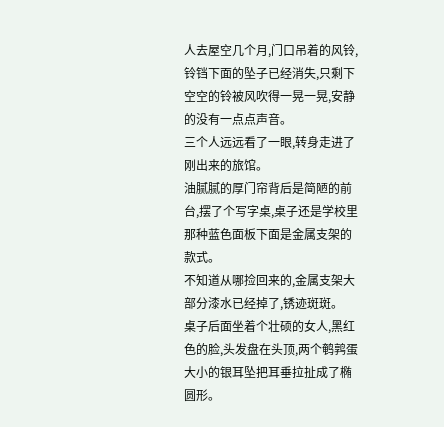人去屋空几个月,门口吊着的风铃,铃铛下面的坠子已经消失,只剩下空空的铃被风吹得一晃一晃,安静的没有一点点声音。
三个人远远看了一眼,转身走进了刚出来的旅馆。
油腻腻的厚门帘背后是简陋的前台,摆了个写字桌,桌子还是学校里那种蓝色面板下面是金属支架的款式。
不知道从哪捡回来的,金属支架大部分漆水已经掉了,锈迹斑斑。
桌子后面坐着个壮硕的女人,黑红色的脸,头发盘在头顶,两个鹌鹑蛋大小的银耳坠把耳垂拉扯成了椭圆形。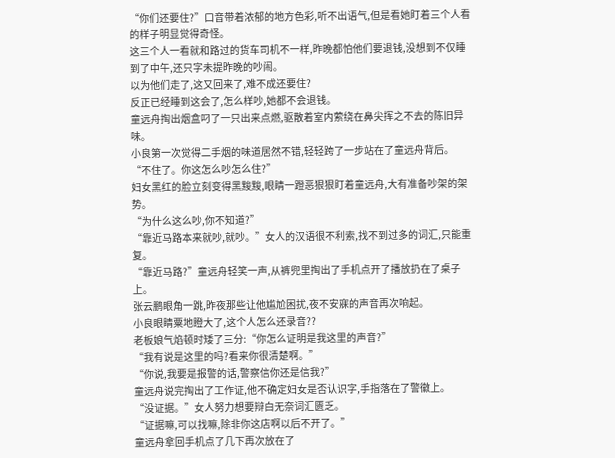“你们还要住?”口音带着浓郁的地方色彩,听不出语气,但是看她盯着三个人看的样子明显觉得奇怪。
这三个人一看就和路过的货车司机不一样,昨晚都怕他们要退钱,没想到不仅睡到了中午,还只字未提昨晚的吵闹。
以为他们走了,这又回来了,难不成还要住?
反正已经睡到这会了,怎么样吵,她都不会退钱。
童远舟掏出烟盒叼了一只出来点燃,驱散着室内萦绕在鼻尖挥之不去的陈旧异味。
小良第一次觉得二手烟的味道居然不错,轻轻跨了一步站在了童远舟背后。
“不住了。你这怎么吵怎么住?”
妇女黑红的脸立刻变得黑黢黢,眼睛一蹬恶狠狠盯着童远舟,大有准备吵架的架势。
“为什么这么吵,你不知道?”
“靠近马路本来就吵,就吵。”女人的汉语很不利索,找不到过多的词汇,只能重复。
“靠近马路?”童远舟轻笑一声,从裤兜里掏出了手机点开了播放扔在了桌子上。
张云鹏眼角一跳,昨夜那些让他尴尬困扰,夜不安寐的声音再次响起。
小良眼睛粟地瞪大了,这个人怎么还录音??
老板娘气焰顿时矮了三分:“你怎么证明是我这里的声音?”
“我有说是这里的吗?看来你很清楚啊。”
“你说,我要是报警的话,警察信你还是信我?”
童远舟说完掏出了工作证,他不确定妇女是否认识字,手指落在了警徽上。
“没证据。”女人努力想要辩白无奈词汇匮乏。
“证据嘛,可以找嘛,除非你这店啊以后不开了。”
童远舟拿回手机点了几下再次放在了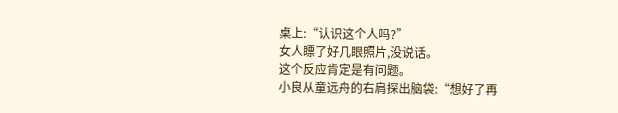桌上:“认识这个人吗?”
女人瞟了好几眼照片,没说话。
这个反应肯定是有问题。
小良从童远舟的右肩探出脑袋:“想好了再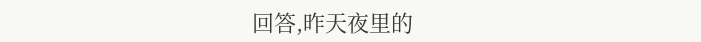回答,昨天夜里的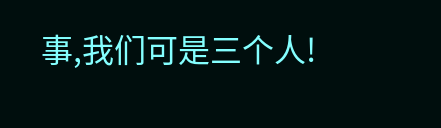事,我们可是三个人!